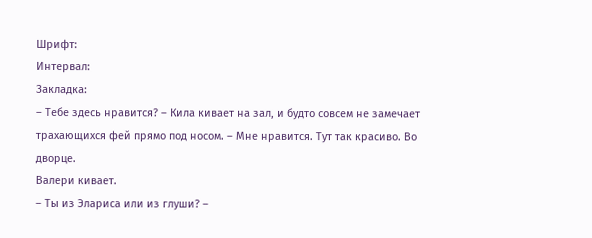Шрифт:
Интервал:
Закладка:
– Тебе здесь нравится? – Кила кивает на зал, и будто совсем не замечает трахающихся фей прямо под носом. – Мне нравится. Тут так красиво. Во дворце.
Валери кивает.
– Ты из Элариса или из глуши? –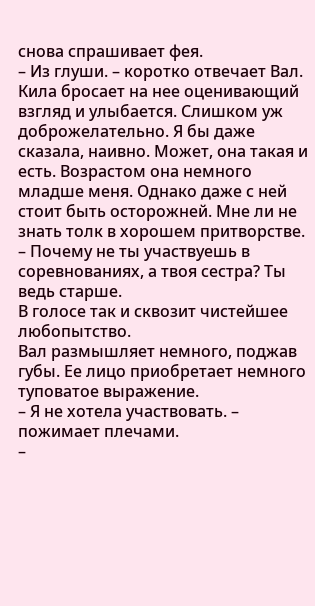снова спрашивает фея.
– Из глуши. – коротко отвечает Вал.
Кила бросает на нее оценивающий взгляд и улыбается. Слишком уж доброжелательно. Я бы даже сказала, наивно. Может, она такая и есть. Возрастом она немного младше меня. Однако даже с ней стоит быть осторожней. Мне ли не знать толк в хорошем притворстве.
– Почему не ты участвуешь в соревнованиях, а твоя сестра? Ты ведь старше.
В голосе так и сквозит чистейшее любопытство.
Вал размышляет немного, поджав губы. Ее лицо приобретает немного туповатое выражение.
– Я не хотела участвовать. – пожимает плечами.
–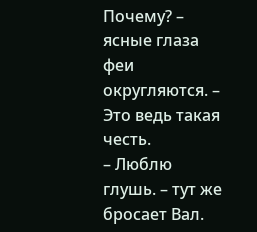Почему? – ясные глаза феи округляются. – Это ведь такая честь.
– Люблю глушь. – тут же бросает Вал.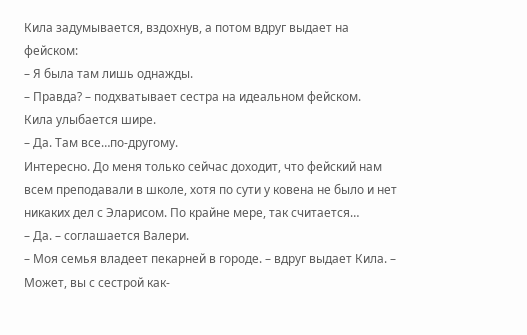Кила задумывается, вздохнув, а потом вдруг выдает на фейском:
– Я была там лишь однажды.
– Правда? – подхватывает сестра на идеальном фейском.
Кила улыбается шире.
– Да. Там все…по-другому.
Интересно. До меня только сейчас доходит, что фейский нам всем преподавали в школе, хотя по сути у ковена не было и нет никаких дел с Эларисом. По крайне мере, так считается…
– Да. – соглашается Валери.
– Моя семья владеет пекарней в городе. – вдруг выдает Кила. – Может, вы с сестрой как-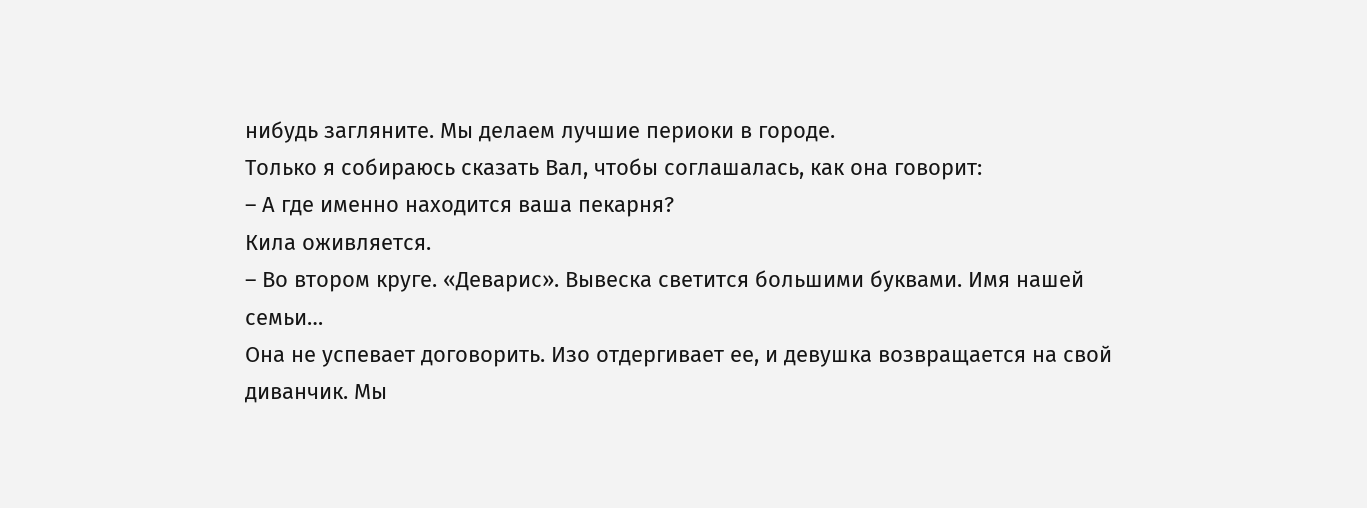нибудь загляните. Мы делаем лучшие периоки в городе.
Только я собираюсь сказать Вал, чтобы соглашалась, как она говорит:
– А где именно находится ваша пекарня?
Кила оживляется.
– Во втором круге. «Деварис». Вывеска светится большими буквами. Имя нашей семьи…
Она не успевает договорить. Изо отдергивает ее, и девушка возвращается на свой диванчик. Мы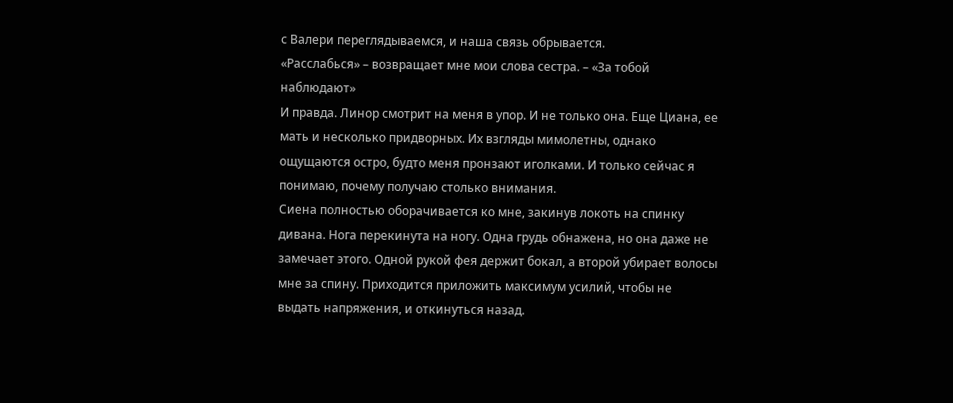с Валери переглядываемся, и наша связь обрывается.
«Расслабься» – возвращает мне мои слова сестра. – «За тобой наблюдают»
И правда. Линор смотрит на меня в упор. И не только она. Еще Циана, ее мать и несколько придворных. Их взгляды мимолетны, однако ощущаются остро, будто меня пронзают иголками. И только сейчас я понимаю, почему получаю столько внимания.
Сиена полностью оборачивается ко мне, закинув локоть на спинку дивана. Нога перекинута на ногу. Одна грудь обнажена, но она даже не замечает этого. Одной рукой фея держит бокал, а второй убирает волосы мне за спину. Приходится приложить максимум усилий, чтобы не выдать напряжения, и откинуться назад.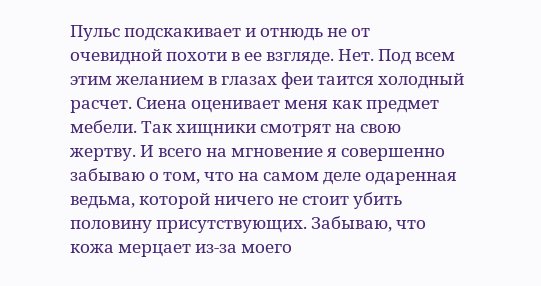Пульс подскакивает и отнюдь не от очевидной похоти в ее взгляде. Нет. Под всем этим желанием в глазах феи таится холодный расчет. Сиена оценивает меня как предмет мебели. Так хищники смотрят на свою жертву. И всего на мгновение я совершенно забываю о том, что на самом деле одаренная ведьма, которой ничего не стоит убить половину присутствующих. Забываю, что кожа мерцает из-за моего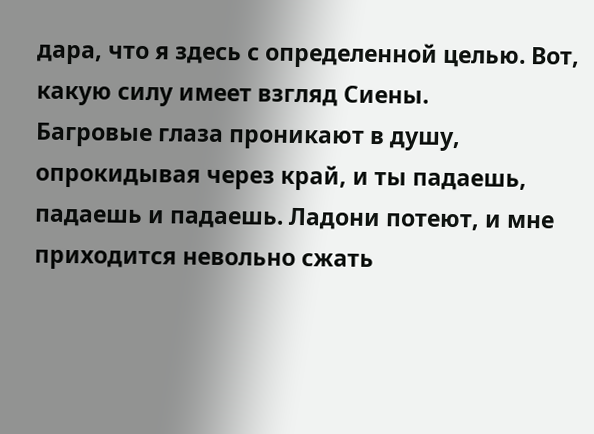дара, что я здесь с определенной целью. Вот, какую силу имеет взгляд Сиены.
Багровые глаза проникают в душу, опрокидывая через край, и ты падаешь, падаешь и падаешь. Ладони потеют, и мне приходится невольно сжать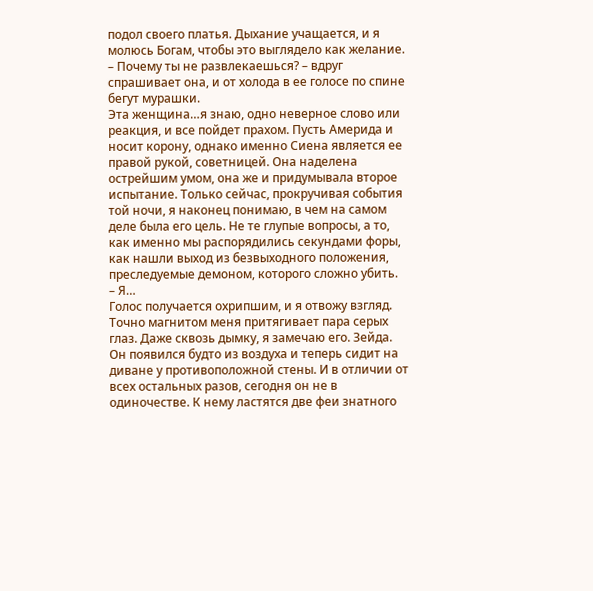подол своего платья. Дыхание учащается, и я молюсь Богам, чтобы это выглядело как желание.
– Почему ты не развлекаешься? – вдруг спрашивает она, и от холода в ее голосе по спине бегут мурашки.
Эта женщина…я знаю, одно неверное слово или реакция, и все пойдет прахом. Пусть Америда и носит корону, однако именно Сиена является ее правой рукой, советницей. Она наделена острейшим умом, она же и придумывала второе испытание. Только сейчас, прокручивая события той ночи, я наконец понимаю, в чем на самом деле была его цель. Не те глупые вопросы, а то, как именно мы распорядились секундами форы, как нашли выход из безвыходного положения, преследуемые демоном, которого сложно убить.
– Я…
Голос получается охрипшим, и я отвожу взгляд. Точно магнитом меня притягивает пара серых глаз. Даже сквозь дымку, я замечаю его. Зейда. Он появился будто из воздуха и теперь сидит на диване у противоположной стены. И в отличии от всех остальных разов, сегодня он не в одиночестве. К нему ластятся две феи знатного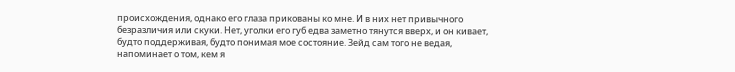происхождения, однако его глаза прикованы ко мне. И в них нет привычного безразличия или скуки. Нет, уголки его губ едва заметно тянутся вверх, и он кивает, будто поддерживая, будто понимая мое состояние. Зейд сам того не ведая, напоминает о том, кем я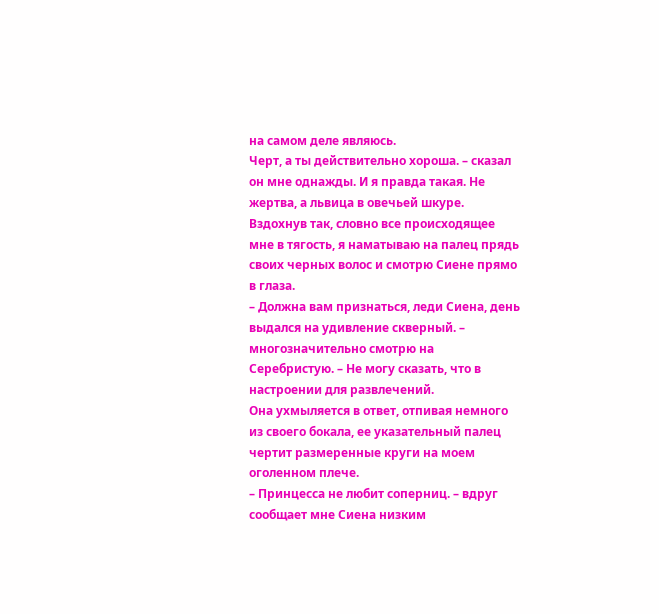на самом деле являюсь.
Черт, а ты действительно хороша. – сказал он мне однажды. И я правда такая. Не жертва, а львица в овечьей шкуре.
Вздохнув так, словно все происходящее мне в тягость, я наматываю на палец прядь своих черных волос и смотрю Сиене прямо в глаза.
– Должна вам признаться, леди Сиена, день выдался на удивление скверный. – многозначительно смотрю на Серебристую. – Не могу сказать, что в настроении для развлечений.
Она ухмыляется в ответ, отпивая немного из своего бокала, ее указательный палец чертит размеренные круги на моем оголенном плече.
– Принцесса не любит соперниц. – вдруг сообщает мне Сиена низким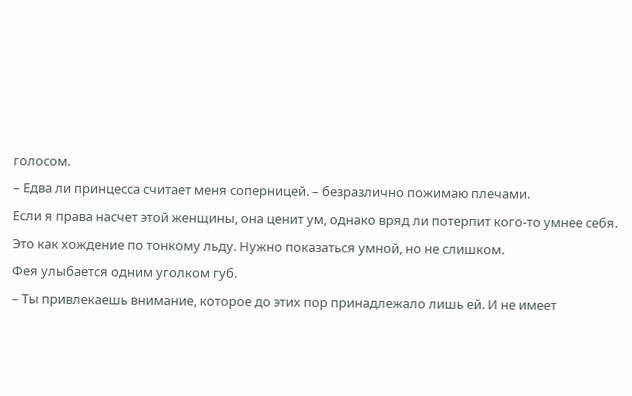голосом.
– Едва ли принцесса считает меня соперницей. – безразлично пожимаю плечами.
Если я права насчет этой женщины, она ценит ум, однако вряд ли потерпит кого-то умнее себя. Это как хождение по тонкому льду. Нужно показаться умной, но не слишком.
Фея улыбается одним уголком губ.
– Ты привлекаешь внимание, которое до этих пор принадлежало лишь ей. И не имеет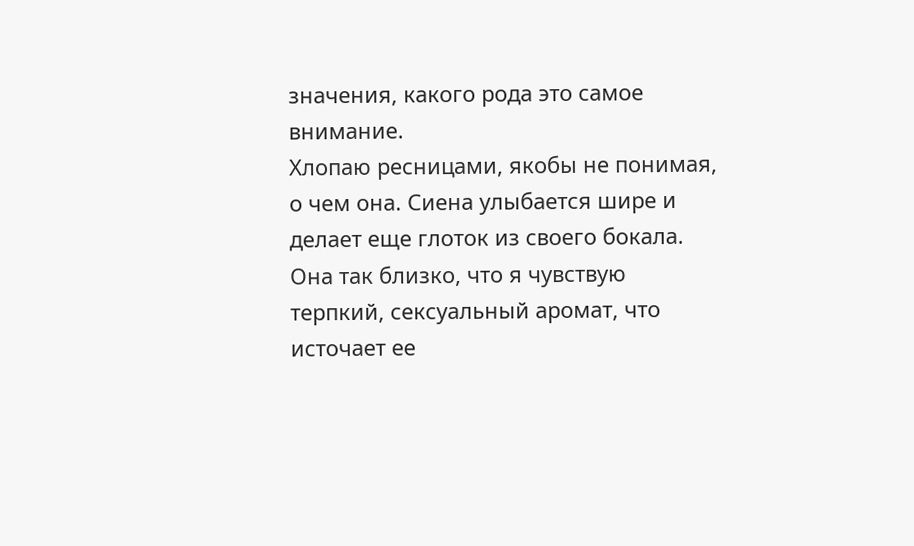значения, какого рода это самое внимание.
Хлопаю ресницами, якобы не понимая, о чем она. Сиена улыбается шире и делает еще глоток из своего бокала. Она так близко, что я чувствую терпкий, сексуальный аромат, что источает ее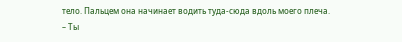тело. Пальцем она начинает водить туда-сюда вдоль моего плеча.
– Ты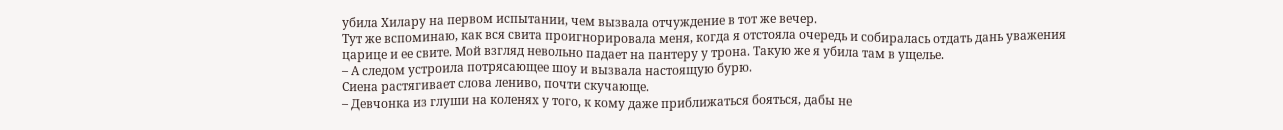убила Хилару на первом испытании, чем вызвала отчуждение в тот же вечер.
Тут же вспоминаю, как вся свита проигнорировала меня, когда я отстояла очередь и собиралась отдать дань уважения царице и ее свите. Мой взгляд невольно падает на пантеру у трона. Такую же я убила там в ущелье.
– А следом устроила потрясающее шоу и вызвала настоящую бурю.
Сиена растягивает слова лениво, почти скучающе.
– Девчонка из глуши на коленях у того, к кому даже приближаться бояться, дабы не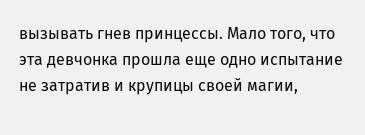вызывать гнев принцессы. Мало того, что эта девчонка прошла еще одно испытание не затратив и крупицы своей магии,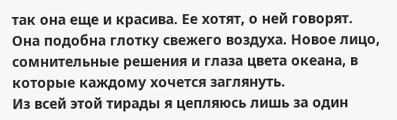так она еще и красива. Ее хотят, о ней говорят. Она подобна глотку свежего воздуха. Новое лицо, сомнительные решения и глаза цвета океана, в которые каждому хочется заглянуть.
Из всей этой тирады я цепляюсь лишь за один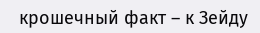крошечный факт – к Зейду